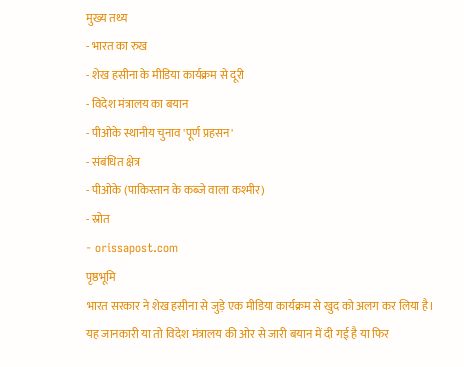मुख्य तथ्य
- भारत का रुख
- शेख हसीना के मीडिया कार्यक्रम से दूरी
- विदेश मंत्रालय का बयान
- पीओके स्थानीय चुनाव 'पूर्ण प्रहसन'
- संबंधित क्षेत्र
- पीओके (पाकिस्तान के कब्जे वाला कश्मीर)
- स्रोत
- orissapost.com
पृष्ठभूमि
भारत सरकार ने शेख हसीना से जुड़े एक मीडिया कार्यक्रम से खुद को अलग कर लिया है। यह जानकारी या तो विदेश मंत्रालय की ओर से जारी बयान में दी गई है या फिर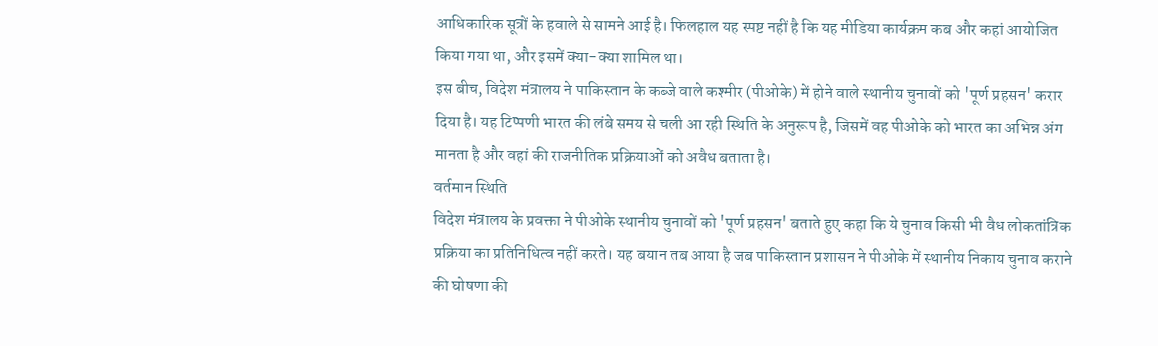आधिकारिक सूत्रों के हवाले से सामने आई है। फिलहाल यह स्पष्ट नहीं है कि यह मीडिया कार्यक्रम कब और कहां आयोजित किया गया था, और इसमें क्या-क्या शामिल था।
इस बीच, विदेश मंत्रालय ने पाकिस्तान के कब्जे वाले कश्मीर (पीओके) में होने वाले स्थानीय चुनावों को 'पूर्ण प्रहसन' करार दिया है। यह टिप्पणी भारत की लंबे समय से चली आ रही स्थिति के अनुरूप है, जिसमें वह पीओके को भारत का अभिन्न अंग मानता है और वहां की राजनीतिक प्रक्रियाओं को अवैध बताता है।
वर्तमान स्थिति
विदेश मंत्रालय के प्रवक्ता ने पीओके स्थानीय चुनावों को 'पूर्ण प्रहसन' बताते हुए कहा कि ये चुनाव किसी भी वैध लोकतांत्रिक प्रक्रिया का प्रतिनिधित्व नहीं करते। यह बयान तब आया है जब पाकिस्तान प्रशासन ने पीओके में स्थानीय निकाय चुनाव कराने की घोषणा की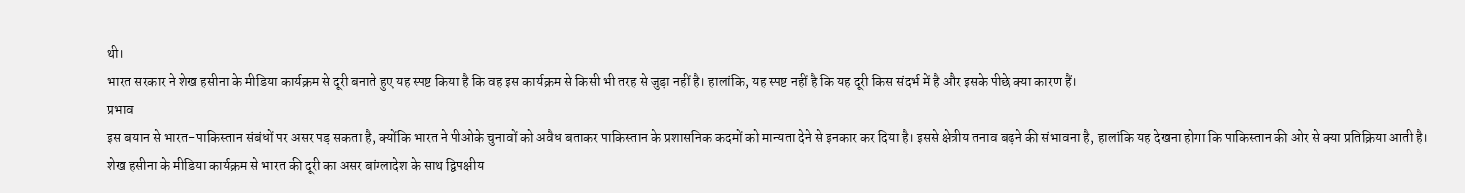थी।
भारत सरकार ने शेख हसीना के मीडिया कार्यक्रम से दूरी बनाते हुए यह स्पष्ट किया है कि वह इस कार्यक्रम से किसी भी तरह से जुड़ा नहीं है। हालांकि, यह स्पष्ट नहीं है कि यह दूरी किस संदर्भ में है और इसके पीछे क्या कारण हैं।
प्रभाव
इस बयान से भारत-पाकिस्तान संबंधों पर असर पड़ सकता है, क्योंकि भारत ने पीओके चुनावों को अवैध बताकर पाकिस्तान के प्रशासनिक कदमों को मान्यता देने से इनकार कर दिया है। इससे क्षेत्रीय तनाव बढ़ने की संभावना है, हालांकि यह देखना होगा कि पाकिस्तान की ओर से क्या प्रतिक्रिया आती है।
शेख हसीना के मीडिया कार्यक्रम से भारत की दूरी का असर बांग्लादेश के साथ द्विपक्षीय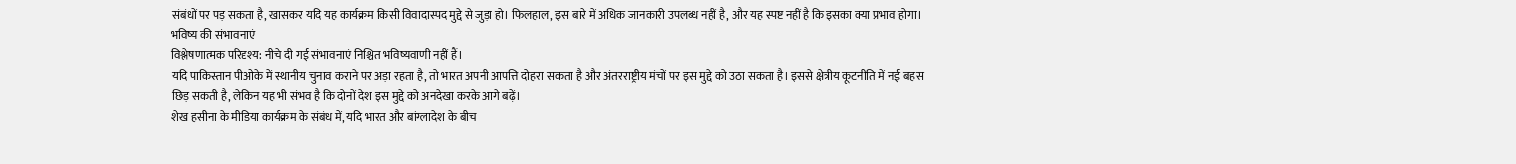संबंधों पर पड़ सकता है, खासकर यदि यह कार्यक्रम किसी विवादास्पद मुद्दे से जुड़ा हो। फिलहाल, इस बारे में अधिक जानकारी उपलब्ध नहीं है, और यह स्पष्ट नहीं है कि इसका क्या प्रभाव होगा।
भविष्य की संभावनाएं
विश्लेषणात्मक परिदृश्य: नीचे दी गई संभावनाएं निश्चित भविष्यवाणी नहीं हैं।
यदि पाकिस्तान पीओके में स्थानीय चुनाव कराने पर अड़ा रहता है, तो भारत अपनी आपत्ति दोहरा सकता है और अंतरराष्ट्रीय मंचों पर इस मुद्दे को उठा सकता है। इससे क्षेत्रीय कूटनीति में नई बहस छिड़ सकती है, लेकिन यह भी संभव है कि दोनों देश इस मुद्दे को अनदेखा करके आगे बढ़ें।
शेख हसीना के मीडिया कार्यक्रम के संबंध में, यदि भारत और बांग्लादेश के बीच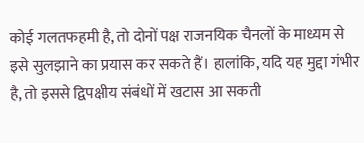कोई गलतफहमी है, तो दोनों पक्ष राजनयिक चैनलों के माध्यम से इसे सुलझाने का प्रयास कर सकते हैं। हालांकि, यदि यह मुद्दा गंभीर है, तो इससे द्विपक्षीय संबंधों में खटास आ सकती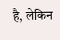है, लेकिन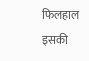फिलहाल इसकी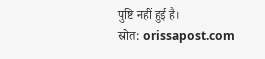पुष्टि नहीं हुई है।
स्रोत: orissapost.com